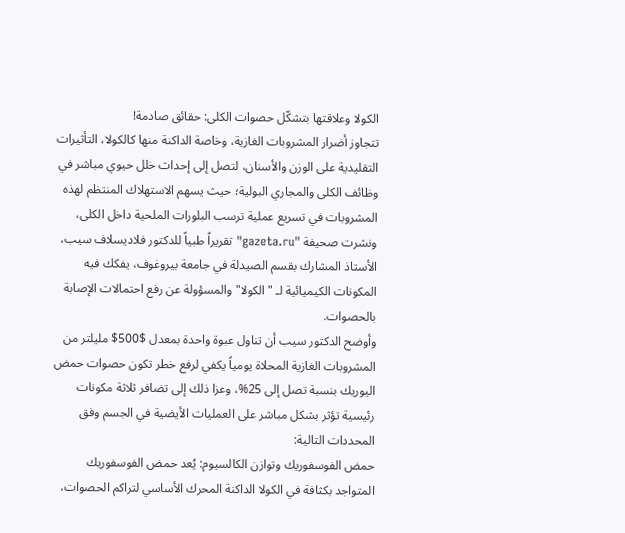الكولا وعلاقتها بتشكّل حصوات الكلى: حقائق صادمة!
تتجاوز أضرار المشروبات الغازية، وخاصة الداكنة منها كالكولا، التأثيرات التقليدية على الوزن والأسنان، لتصل إلى إحداث خلل حيوي مباشر في وظائف الكلى والمجاري البولية؛ حيث يسهم الاستهلاك المنتظم لهذه المشروبات في تسريع عملية ترسب البلورات الملحية داخل الكلى، ونشرت صحيفة "gazeta.ru" تقريراً طبياً للدكتور فلاديسلاف سيب، الأستاذ المشارك بقسم الصيدلة في جامعة بيروغوف، يفكك فيه المكونات الكيميائية لـ "الكولا" والمسؤولة عن رفع احتمالات الإصابة بالحصوات.
وأوضح الدكتور سيب أن تناول عبوة واحدة بمعدل $500$ مليلتر من المشروبات الغازية المحلاة يومياً يكفي لرفع خطر تكون حصوات حمض اليوريك بنسبة تصل إلى 25%، وعزا ذلك إلى تضافر ثلاثة مكونات رئيسية تؤثر بشكل مباشر على العمليات الأيضية في الجسم وفق المحددات التالية:
حمض الفوسفوريك وتوازن الكالسيوم: يُعد حمض الفوسفوريك المتواجد بكثافة في الكولا الداكنة المحرك الأساسي لتراكم الحصوات،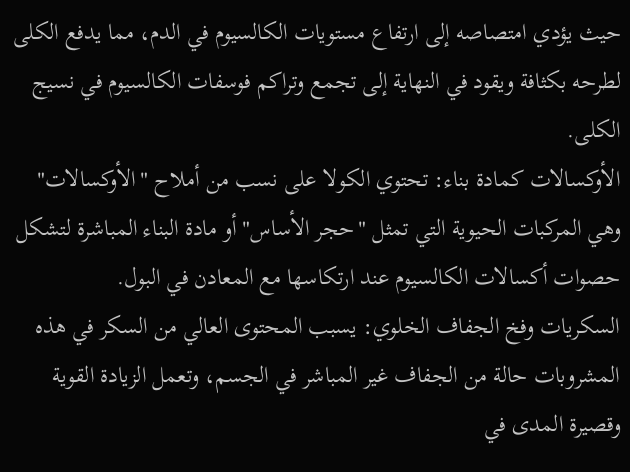حيث يؤدي امتصاصه إلى ارتفاع مستويات الكالسيوم في الدم، مما يدفع الكلى لطرحه بكثافة ويقود في النهاية إلى تجمع وتراكم فوسفات الكالسيوم في نسيج الكلى.
الأوكسالات كمادة بناء: تحتوي الكولا على نسب من أملاح "الأوكسالات" وهي المركبات الحيوية التي تمثل "حجر الأساس" أو مادة البناء المباشرة لتشكل حصوات أكسالات الكالسيوم عند ارتكاسها مع المعادن في البول.
السكريات وفخ الجفاف الخلوي: يسبب المحتوى العالي من السكر في هذه المشروبات حالة من الجفاف غير المباشر في الجسم، وتعمل الزيادة القوية وقصيرة المدى في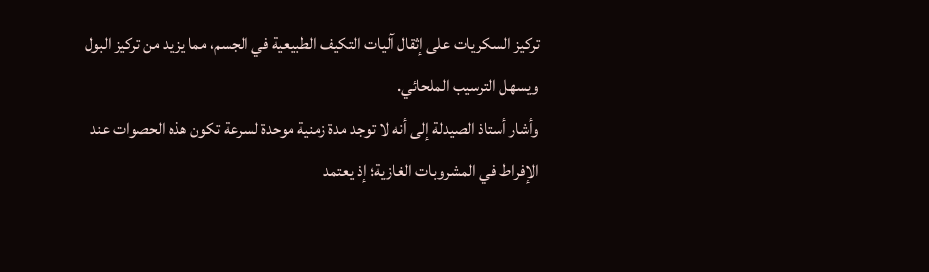تركيز السكريات على إثقال آليات التكيف الطبيعية في الجسم، مما يزيد من تركيز البول ويسهل الترسيب الملحائي.
وأشار أستاذ الصيدلة إلى أنه لا توجد مدة زمنية موحدة لسرعة تكون هذه الحصوات عند الإفراط في المشروبات الغازية؛ إذ يعتمد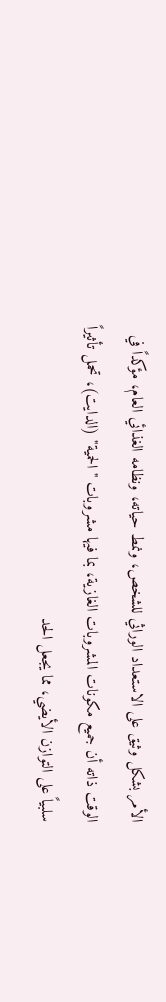الأمر بشكل وثيق على الاستعداد الوراثي للشخص، ونمط حياته، ونظامه الغذائي العام، مؤكداً في الوقت ذاته أن جميع مكونات المشروبات الغازية، بما فيها مشروبات "الحمية" (الدايت)، تحمل تأثيراً سلبياً على التوازن الأيضي، مما يجعل الحد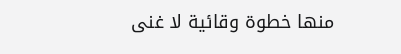منها خطوة وقائية لا غنى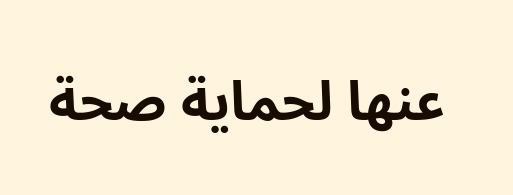عنها لحماية صحة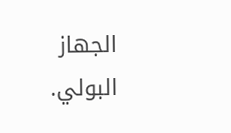الجهاز البولي.